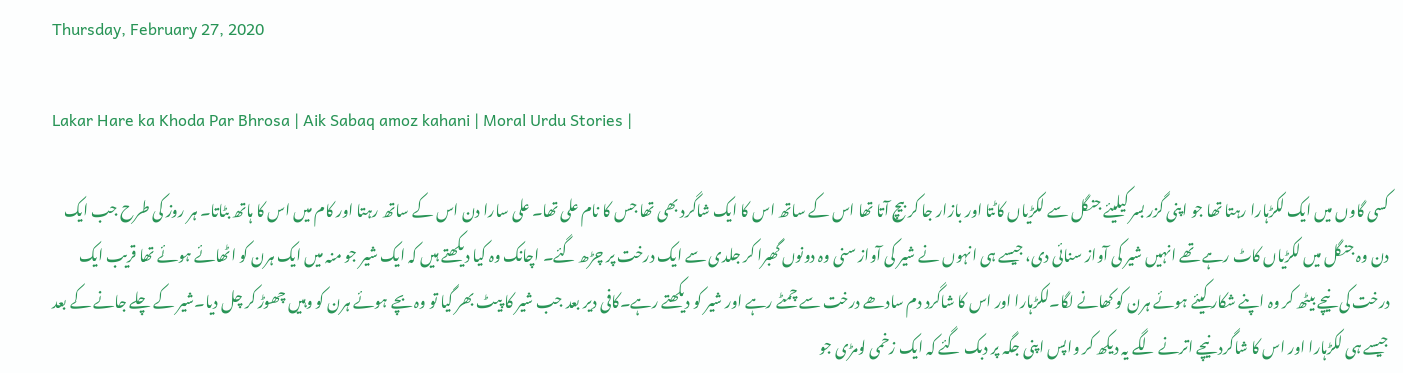Thursday, February 27, 2020

Lakar Hare ka Khoda Par Bhrosa | Aik Sabaq amoz kahani | Moral Urdu Stories |

کسی گاوں میں ایک لکڑہارا رہتا تھا جو اپنی گزر بسر کیلیئے جنگل سے لکڑیاں کاٹتا اور بازار جا کر بیچ آتا تھا اس کے ساتھ اس کا ایک شاگرد بھی تھا جس کا نام علی تھا۔ علی سارا دن اس کے ساتھ رہتا اور کام میں اس کا ہاتھ بٹاتا۔ ہر روز کی طرح جب ایک دن وہ جنگل میں لکڑیاں کاٹ رہے تھے انہیں شیر کی آواز سنائی دی، جیسے ہی انہوں نے شیر کی آواز سنی وہ دونوں گھبرا کر جلدی سے ایک درخت پر چڑھ گئے۔ اچانک وہ کیا دیکھتے ہیں کہ ایک شیر جو منہ میں ایک ہرن کو اٹھائے ہوئے تھا قریب ایک درخت کی نیچے بیٹھ کر وہ اپنے شکار کیئے ہوئے ہرن کو کھانے لگا۔لکڑہارا اور اس کا شاگرد دم سادھے درخت سے چمٹے رہے اور شیر کو دیکھتے رہے۔کافی دیر بعد جب شیر کا پیٹ بھر گیا تو وہ بچے ہوئے ہرن کو وہیں چھوڑ کر چل دیا۔شیر کے چلے جانے کے بعد جیسے ہی لکڑہارا اور اس کا شاگرد نیچے اترنے لگے یہ دیکھ کر واپس اپنی جگہ پر دبک گئے کہ ایک زخمی لومڑی جو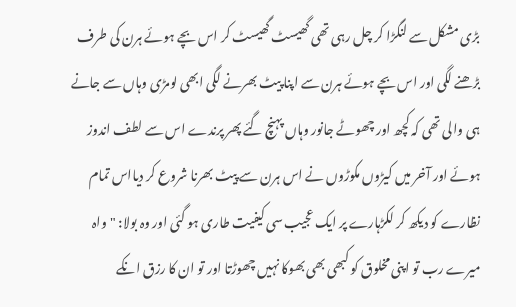بڑی مشکل سے لنگڑا کر چل رہی تھی گھیسٹ گھیسٹ کر اس بچے ہوئے ہرن کی طرف بڑھنے لگی اور اس بچے ہوئے ہرن سے اپنا پیٹ بھرنے لگی ابھی لومڑی وہاں سے جانے ہی والی تھی کہ کچھ اور چھوٹے جانور وہاں پہنچ گئے پھر پرندے اس سے لطف اندوز ہوئے اور آخر میں کیڑوں مکوڑوں نے اس ہرن سے پیٹ بھرنا شروع کر دیااس تمام نظارے کو دیکھ کر لکڑہارے پر ایک عجیب سی کیفیت طاری ہو گئی اور وہ بولا: "واہ میرے رب تو اپنی مخلوق کو کبھی بھی بھوکا نہیں چھوڑتا اور تو ان کا رزق انکے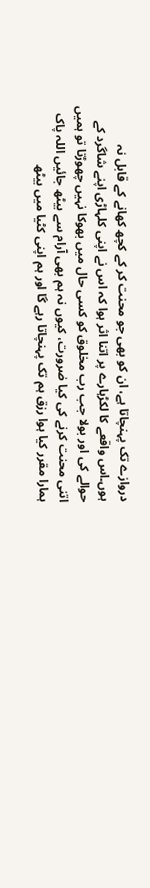دروازے تک پہنچاتا ہے، ان کو بھی جو محنت کر کے کچھ کھانے کے قابل نہ ہوں۔اس واقعے کا لکڑہارے پر اتنا اثر ہوا کہ اس نے اپنی کلہاڑی اپنے شاگرد کے حوالے کی اور بولا جب رب مخلوق کو کسی حال میں بھوکا نہیں چھوڑتا تو ہمیں اتنی محنت کرنے کی کیا ضرورت، کیوں نہ ہم بھی آرام سے بیٹھ جائیں اللہ پاک ہمارا مقرر کیا ہوا رزق ہم تک پہنچاتا رہے گا اور ہم اپنی کٹیا میں بیٹھ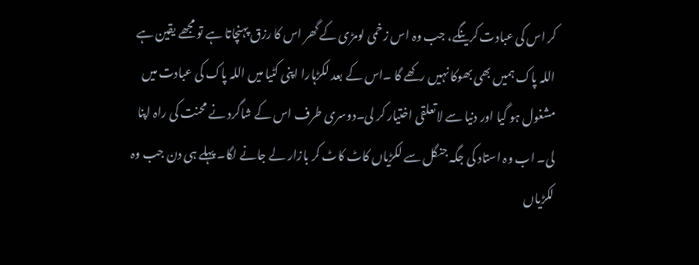کر اس کی عبادت کرینگے، جب وہ اس زخمی لومڑی کے گھر اس کا رزق پہنچاتا ہے تو مجھے یقین ہے اللہ پاک ہمیں بھی بھوکا نہیں رکھے گا ۔اس کے بعد لکڑہارا اپنی کٹیا میں اللہ پاک کی عبادت میں مشغول ہو گیا اور دنیا سے لاتعلقی اختیار کر لی۔دوسری طرف اس کے شاگرد نے محنت کی راہ اپنا لی۔ اب وہ استاد کی جگہ جنگل سے لکڑیاں کاٹ کاٹ کر بازار لے جانے لگا۔ پہلے ہی دن جب وہ لکڑیاں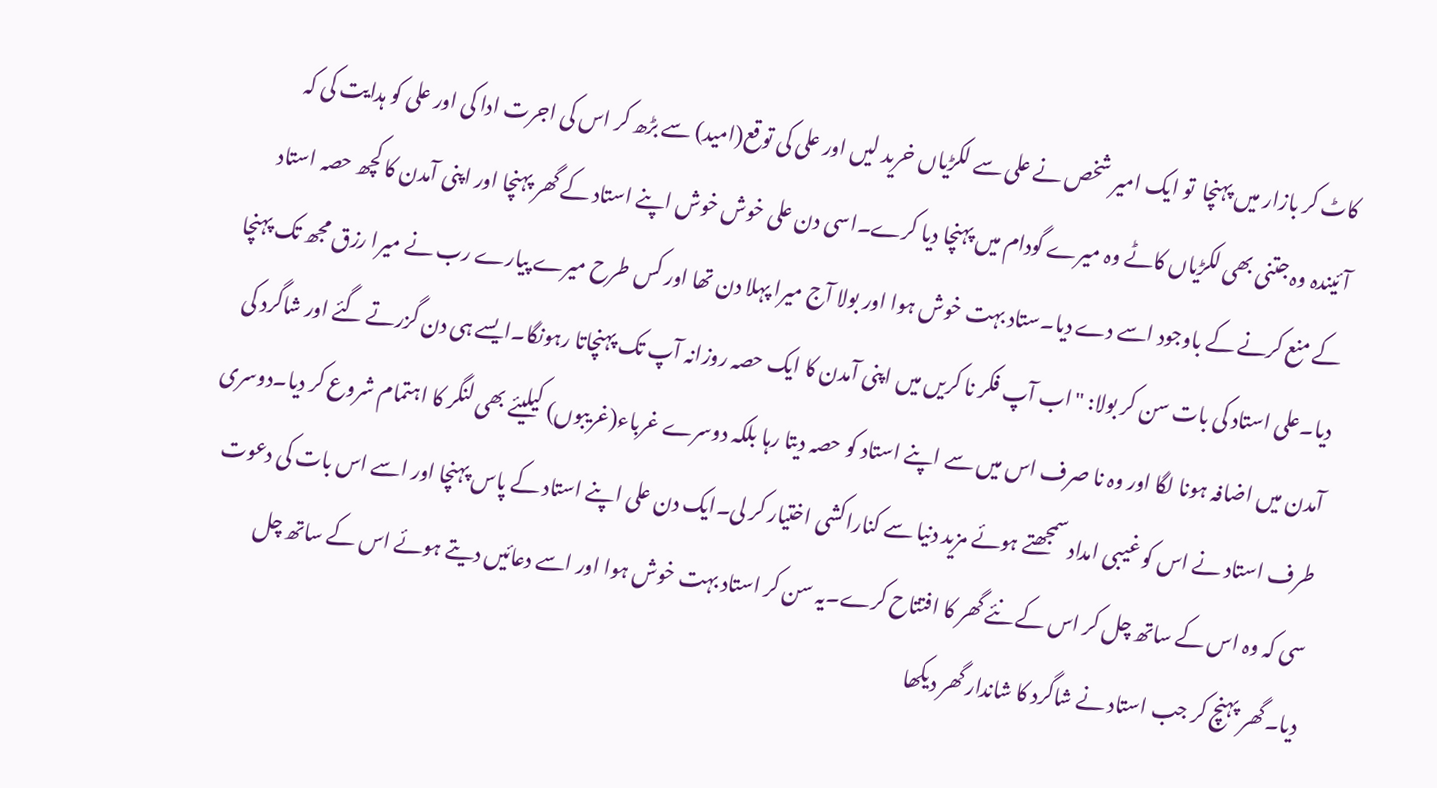کاٹ کر بازار میں پہنچا  تو ایک امیر شخص نے علی سے لکڑیاں خرید لیں اور علی کی توقع(امید) سے بڑھ کر اس کی اجرت ادا کی اور علی کو ہدایت کی کہ آئیندہ وہ جتنی بھی لکڑیاں کاٹے وہ میرے گودام میں پہنچا دیا کرے۔اسی دن علی خوش خوش اپنے استاد کے گھر پہنچا اور اپنی آمدن کا کچھ حصہ استاد کے منع کرنے کے باوجود اسے دے دیا۔ستاد بہت خوش ہوا اور بولا آج میرا پہلا دن تھا اور کس طرح میرے پیارے رب نے میرا رزق مجھ تک پہنچا دیا۔علی استاد کی بات سن کر بولا: "اب آپ فکر نا کریں میں اپنی آمدن کا ایک حصہ روزانہ آپ تک پہنچاتا رہونگا۔ایسے ہی دن گزرتے گئے اور شاگرد کی آمدن میں اضافہ ہونا لگا اور وہ نا صرف اس میں سے اپنے استاد کو حصہ دیتا رہا بلکہ دوسرے غرباء(غریبوں) کیلیئے بھی لنگر کا اہتمام شروع کر دیا۔دوسری طرف استاد نے اس کو غیبی امداد سمجھتے ہوئے مزید دنیا سے کناراکشی اختیار کر لی۔ایک دن علی اپنے استاد کے پاس پہنچا اور اسے اس بات کی دعوت سی کہ وہ اس کے ساتھ چل کر اس کے نئے گھر کا افتتاح کرے۔یہ سن کر استاد بہت خوش ہوا اور اسے دعائیں دیتے ہوئے اس کے ساتھ چل دیا۔گھر پہنچ کر جب استاد نے شاگرد کا شاندار گھر دیکھا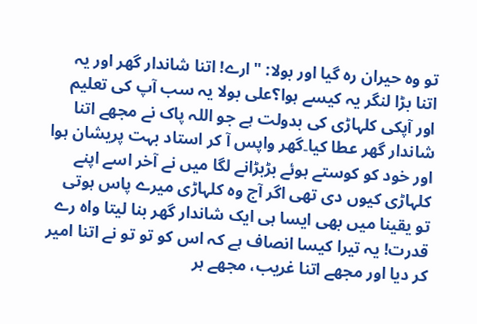تو وہ حیران رہ گیا اور بولا: "ارے! اتنا شاندار گھر اور یہ اتنا بڑا لنگر یہ کیسے ہوا؟علی بولا یہ سب آپ کی تعلیم اور آپکی کلہاڑی کی بدولت ہے جو اللہ پاک نے مجھے اتنا شاندار گھر عطا کیا۔گھر واپس آ کر استاد بہت پریشان ہوا اور خود کو کوستے ہوئے بڑبڑانے لگا میں نے آخر اسے اپنے کلہاڑی کیوں دی تھی اگر آج وہ کلہاڑی میرے پاس ہوتی تو یقینا میں بھی ایسا ہی ایک شاندار گھر بنا لیتا واہ رے قدرت! یہ تیرا کیسا انصاف ہے کہ اس کو تو تو نے اتنا امیر کر دیا اور مجھے اتنا غریب، مجھے ہر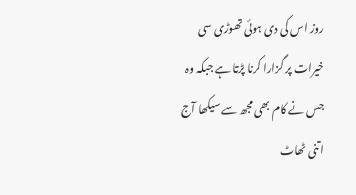روز اس کی دی ہوئی تھوڑی سی خیرات پر گزارا کرنا پڑتا ہے جبکہ وہ جس نے کام بھی مجھ سے سیکھا آج اتنی ٹھاٹ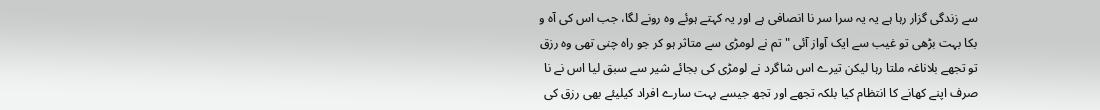سے زندگی گزار رہا ہے یہ یہ سرا سر نا انصافی ہے اور یہ کہتے ہوئے وہ رونے لگا، جب اس کی آہ و بکا بہت بڑھی تو غیب سے ایک آواز آئی " تم نے لومڑی سے متاثر ہو کر جو راہ چنی تھی وہ رزق تو تجھے بلاناغہ ملتا رہا لیکن تیرے اس شاگرد نے لومڑی کی بجائے شیر سے سبق لیا اس نے نا صرف اپنے کھانے کا انتظام کیا بلکہ تجھے اور تجھ جیسے بہت سارے افراد کیلیئے بھی رزق کی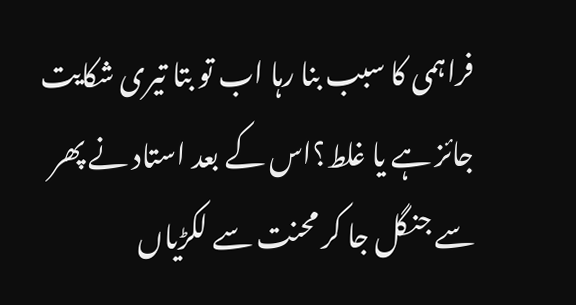فراہمی کا سبب بنا رہا اب تو بتا تیری شکایت جائز ہے یا غلط؟اس کے بعد استاد نے پھر سے جنگل جا کر محنت سے لکڑیاں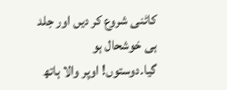کاٹنی شروع کر دیں اور جلد ہی خوشحال ہو گیا۔دوستوں! اوپر والا ہاتھ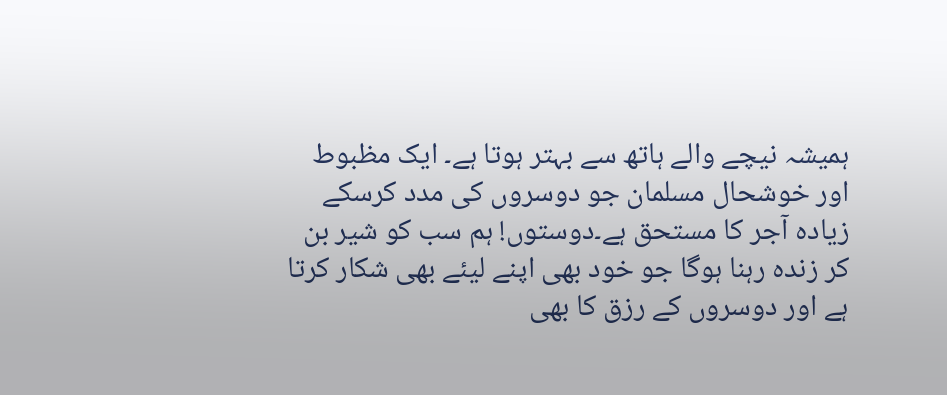ہمیشہ نیچے والے ہاتھ سے بہتر ہوتا ہے۔ ایک مظبوط اور خوشحال مسلمان جو دوسروں کی مدد کرسکے زیادہ آجر کا مستحق ہے۔دوستوں! ہم سب کو شیر بن کر زندہ رہنا ہوگا جو خود بھی اپنے لیئے بھی شکار کرتا ہے اور دوسروں کے رزق کا بھی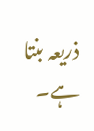ذریعہ بنتا ہے۔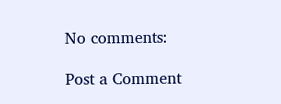No comments:

Post a Comment